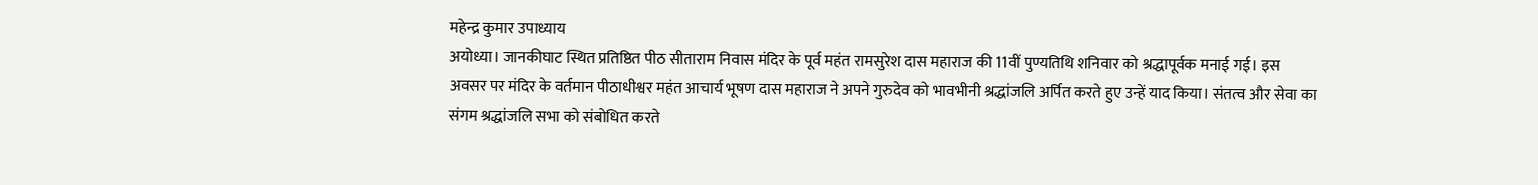महेन्द्र कुमार उपाध्याय
अयोध्या। जानकीघाट स्थित प्रतिष्ठित पीठ सीताराम निवास मंदिर के पूर्व महंत रामसुरेश दास महाराज की 11वीं पुण्यतिथि शनिवार को श्रद्धापूर्वक मनाई गई। इस अवसर पर मंदिर के वर्तमान पीठाधीश्वर महंत आचार्य भूषण दास महाराज ने अपने गुरुदेव को भावभीनी श्रद्धांजलि अर्पित करते हुए उन्हें याद किया। संतत्व और सेवा का संगम श्रद्धांजलि सभा को संबोधित करते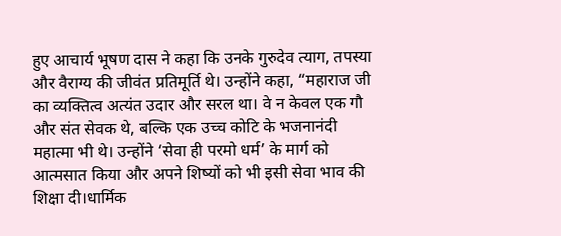हुए आचार्य भूषण दास ने कहा कि उनके गुरुदेव त्याग, तपस्या और वैराग्य की जीवंत प्रतिमूर्ति थे। उन्होंने कहा, “महाराज जी का व्यक्तित्व अत्यंत उदार और सरल था। वे न केवल एक गौ और संत सेवक थे, बल्कि एक उच्च कोटि के भजनानंदी महात्मा भी थे। उन्होंने ‘सेवा ही परमो धर्म’ के मार्ग को आत्मसात किया और अपने शिष्यों को भी इसी सेवा भाव की शिक्षा दी।धार्मिक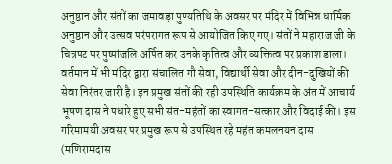अनुष्ठान और संतों का जमावड़ा पुण्यतिथि के अवसर पर मंदिर में विभिन्न धार्मिक अनुष्ठान और उत्सव परंपरागत रूप से आयोजित किए गए। संतों ने महाराज जी के चित्रपट पर पुष्पांजलि अर्पित कर उनके कृतित्व और व्यक्तित्व पर प्रकाश डाला। वर्तमान में भी मंदिर द्वारा संचालित गौ सेवा, विद्यार्थी सेवा और दीन-दुखियों की सेवा निरंतर जारी है। इन प्रमुख संतों की रही उपस्थिति कार्यक्रम के अंत में आचार्य भूषण दास ने पधारे हुए सभी संत-महंतों का स्वागत-सत्कार और विदाई की। इस गरिमामयी अवसर पर प्रमुख रूप से उपस्थित रहे महंत कमलनयन दास (मणिरामदास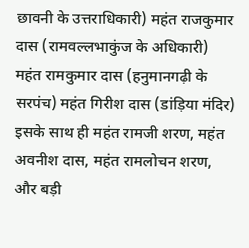छावनी के उत्तराधिकारी) महंत राजकुमार दास (रामवल्लभाकुंज के अधिकारी) महंत रामकुमार दास (हनुमानगढ़ी के सरपंच) महंत गिरीश दास (डांड़िया मंदिर) इसके साथ ही महंत रामजी शरण, महंत अवनीश दास, महंत रामलोचन शरण, और बड़ी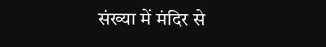संख्या में मंदिर से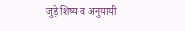जुड़े शिष्य व अनुयायी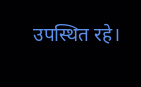उपस्थित रहे।